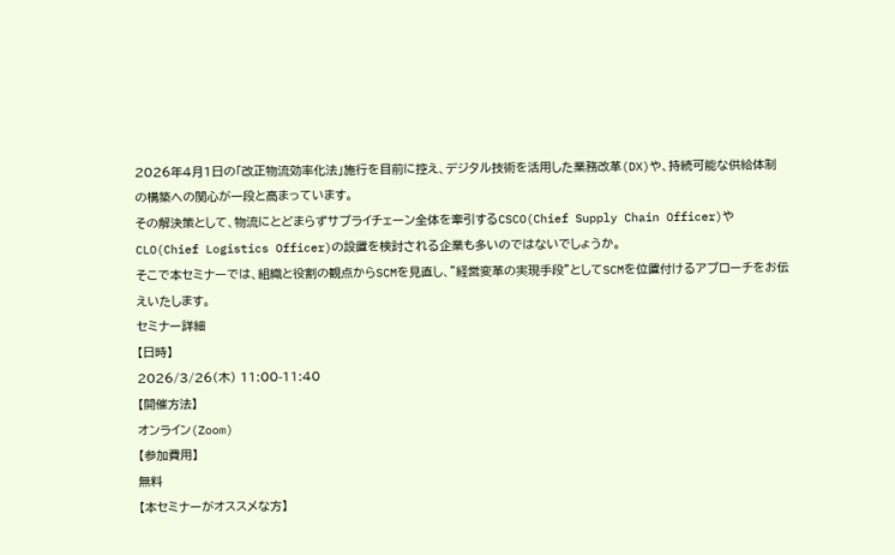2026年4月1日の「改正物流効率化法」施行を目前に控え、デジタル技術を活用した業務改革(DX)や、持続可能な供給体制の構築への関心が一段と高まっています。
その解決策として、物流にとどまらずサプライチェーン全体を牽引するCSCO(Chief Supply Chain Officer)やCLO(Chief Logistics Officer)の設置を検討される企業も多いのではないでしょうか。
そこで本セミナーでは、組織と役割の観点からSCMを見直し、”経営変革の実現手段”としてSCMを位置付けるアプローチをお伝えいたします。
セミナー詳細
【日時】
2026/3/26(木) 11:00-11:40
【開催方法】
オンライン(Zoom)
【参加費用】
無料
【本セミナーがオススメな方】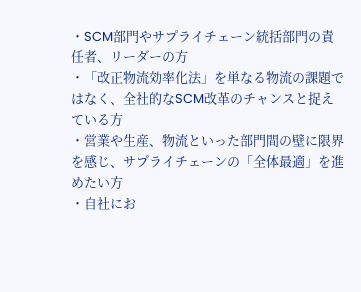・SCM部門やサプライチェーン統括部門の責任者、リーダーの方
・「改正物流効率化法」を単なる物流の課題ではなく、全社的なSCM改革のチャンスと捉えている方
・営業や生産、物流といった部門間の壁に限界を感じ、サプライチェーンの「全体最適」を進めたい方
・自社にお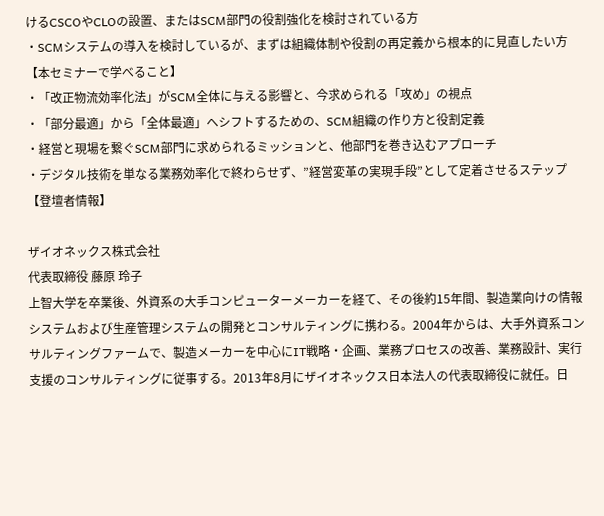けるCSCOやCLOの設置、またはSCM部門の役割強化を検討されている方
・SCMシステムの導入を検討しているが、まずは組織体制や役割の再定義から根本的に見直したい方
【本セミナーで学べること】
・「改正物流効率化法」がSCM全体に与える影響と、今求められる「攻め」の視点
・「部分最適」から「全体最適」へシフトするための、SCM組織の作り方と役割定義
・経営と現場を繋ぐSCM部門に求められるミッションと、他部門を巻き込むアプローチ
・デジタル技術を単なる業務効率化で終わらせず、”経営変革の実現手段”として定着させるステップ
【登壇者情報】

ザイオネックス株式会社
代表取締役 藤原 玲子
上智大学を卒業後、外資系の大手コンピューターメーカーを経て、その後約15年間、製造業向けの情報システムおよび生産管理システムの開発とコンサルティングに携わる。2004年からは、大手外資系コンサルティングファームで、製造メーカーを中心にIT戦略・企画、業務プロセスの改善、業務設計、実行支援のコンサルティングに従事する。2013年8月にザイオネックス日本法人の代表取締役に就任。日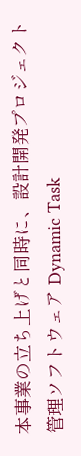本事業の立ち上げと同時に、設計開発プロジェクト管理ソフトウェア Dynamic Task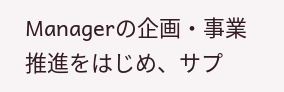Managerの企画・事業推進をはじめ、サプ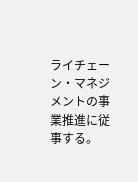ライチェーン・マネジメントの事業推進に従事する。